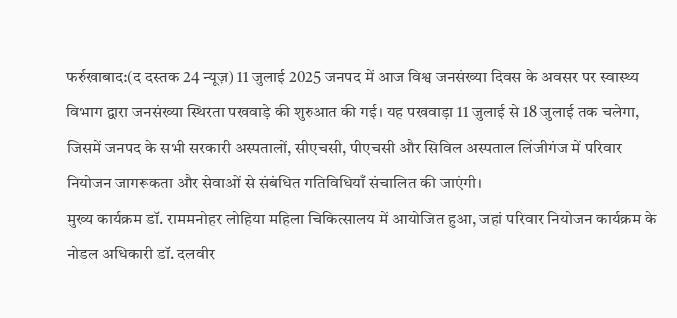फर्रुखाबाद:(द दस्तक 24 न्यूज़) 11 जुलाई 2025 जनपद में आज विश्व जनसंख्या दिवस के अवसर पर स्वास्थ्य विभाग द्वारा जनसंख्या स्थिरता पखवाड़े की शुरुआत की गई। यह पखवाड़ा 11 जुलाई से 18 जुलाई तक चलेगा, जिसमें जनपद के सभी सरकारी अस्पतालों, सीएचसी, पीएचसी और सिविल अस्पताल लिंजीगंज में परिवार नियोजन जागरूकता और सेवाओं से संबंधित गतिविधियाँ संचालित की जाएंगी।
मुख्य कार्यक्रम डॉ. राममनोहर लोहिया महिला चिकित्सालय में आयोजित हुआ, जहां परिवार नियोजन कार्यक्रम के नोडल अधिकारी डॉ. दलवीर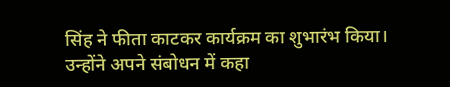सिंह ने फीता काटकर कार्यक्रम का शुभारंभ किया। उन्होंने अपने संबोधन में कहा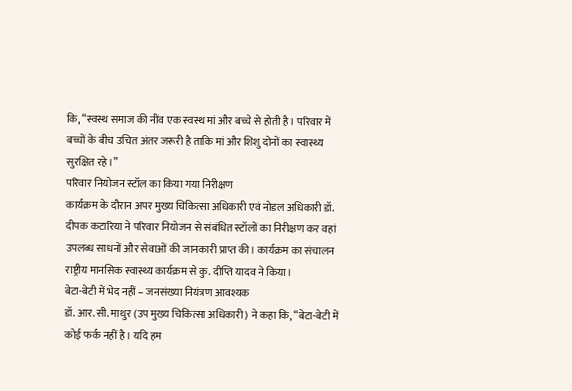कि, “स्वस्थ समाज की नींव एक स्वस्थ मां और बच्चे से होती है। परिवार में बच्चों के बीच उचित अंतर जरूरी है ताकि मां और शिशु दोनों का स्वास्थ्य सुरक्षित रहे।”
परिवार नियोजन स्टॉल का किया गया निरीक्षण
कार्यक्रम के दौरान अपर मुख्य चिकित्सा अधिकारी एवं नोडल अधिकारी डॉ. दीपक कटारिया ने परिवार नियोजन से संबंधित स्टॉलों का निरीक्षण कर वहां उपलब्ध साधनों और सेवाओं की जानकारी प्राप्त की। कार्यक्रम का संचालन राष्ट्रीय मानसिक स्वास्थ्य कार्यक्रम से कु. दीप्ति यादव ने किया।
बेटा-बेटी में भेद नहीं – जनसंख्या नियंत्रण आवश्यक
डॉ. आर. सी. माथुर (उप मुख्य चिकित्सा अधिकारी) ने कहा कि, “बेटा-बेटी में कोई फर्क नहीं है। यदि हम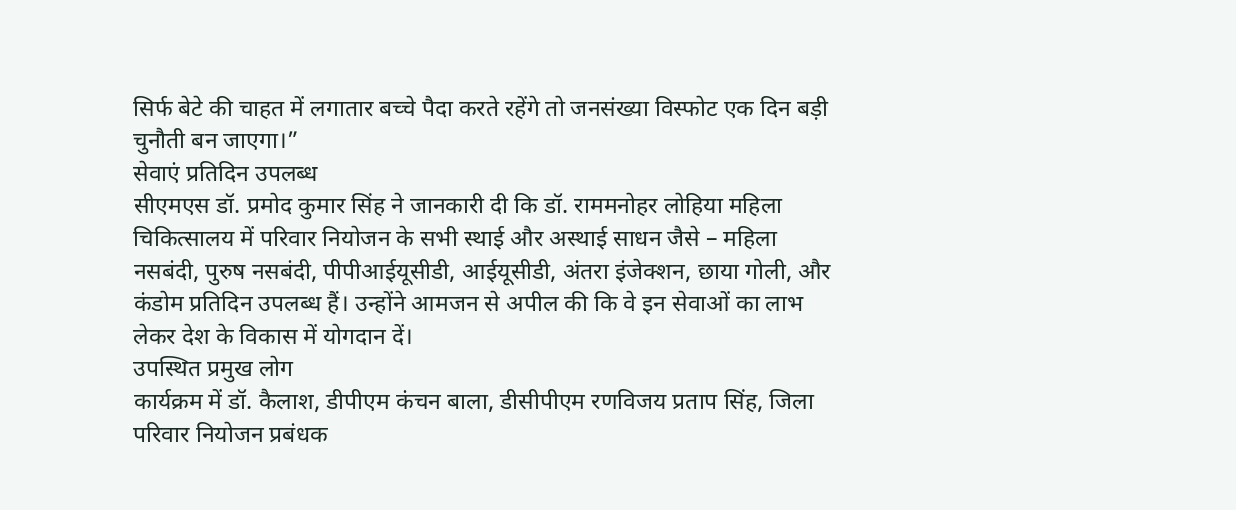सिर्फ बेटे की चाहत में लगातार बच्चे पैदा करते रहेंगे तो जनसंख्या विस्फोट एक दिन बड़ी चुनौती बन जाएगा।”
सेवाएं प्रतिदिन उपलब्ध
सीएमएस डॉ. प्रमोद कुमार सिंह ने जानकारी दी कि डॉ. राममनोहर लोहिया महिला चिकित्सालय में परिवार नियोजन के सभी स्थाई और अस्थाई साधन जैसे – महिला नसबंदी, पुरुष नसबंदी, पीपीआईयूसीडी, आईयूसीडी, अंतरा इंजेक्शन, छाया गोली, और कंडोम प्रतिदिन उपलब्ध हैं। उन्होंने आमजन से अपील की कि वे इन सेवाओं का लाभ लेकर देश के विकास में योगदान दें।
उपस्थित प्रमुख लोग
कार्यक्रम में डॉ. कैलाश, डीपीएम कंचन बाला, डीसीपीएम रणविजय प्रताप सिंह, जिला परिवार नियोजन प्रबंधक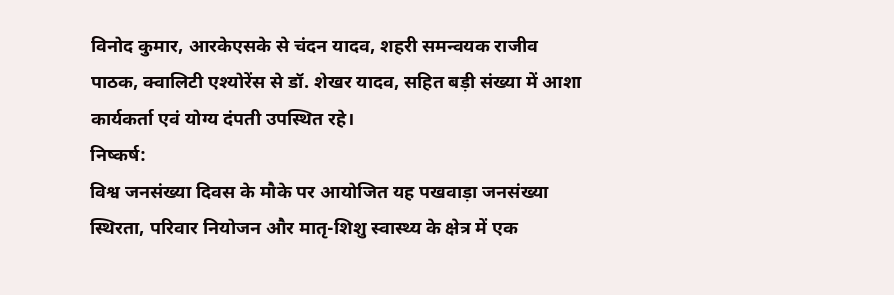विनोद कुमार, आरकेएसके से चंदन यादव, शहरी समन्वयक राजीव पाठक, क्वालिटी एश्योरेंस से डॉ. शेखर यादव, सहित बड़ी संख्या में आशा कार्यकर्ता एवं योग्य दंपती उपस्थित रहे।
निष्कर्ष:
विश्व जनसंख्या दिवस के मौके पर आयोजित यह पखवाड़ा जनसंख्या स्थिरता, परिवार नियोजन और मातृ-शिशु स्वास्थ्य के क्षेत्र में एक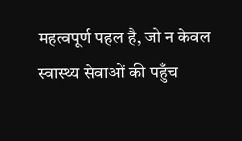महत्वपूर्ण पहल है, जो न केवल स्वास्थ्य सेवाओं की पहुँच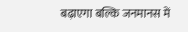बढ़ाएगा बल्कि जनमानस में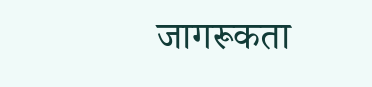जागरूकता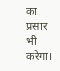का प्रसार भी करेगा।